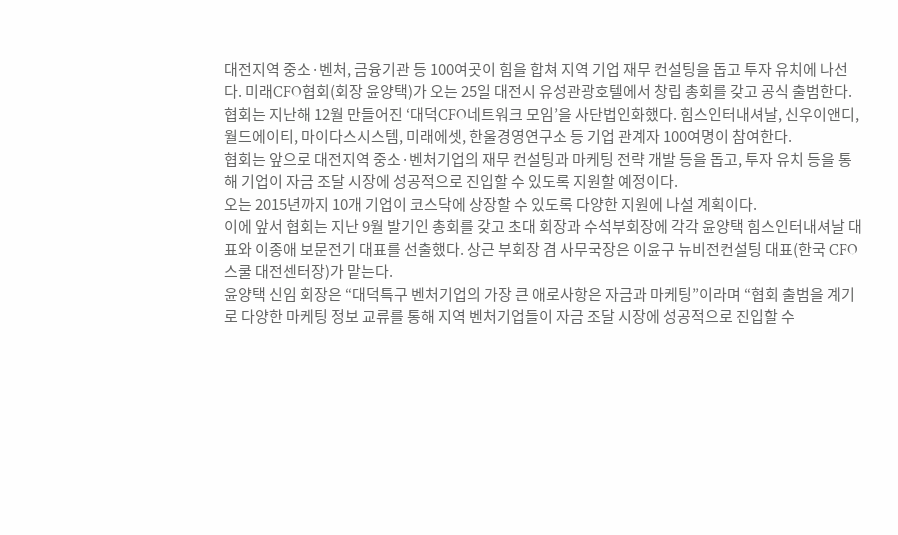대전지역 중소·벤처, 금융기관 등 100여곳이 힘을 합쳐 지역 기업 재무 컨설팅을 돕고 투자 유치에 나선다. 미래CFO협회(회장 윤양택)가 오는 25일 대전시 유성관광호텔에서 창립 총회를 갖고 공식 출범한다.
협회는 지난해 12월 만들어진 ‘대덕CFO네트워크 모임’을 사단법인화했다. 힘스인터내셔날, 신우이앤디, 월드에이티, 마이다스시스템, 미래에셋, 한울경영연구소 등 기업 관계자 100여명이 참여한다.
협회는 앞으로 대전지역 중소·벤처기업의 재무 컨설팅과 마케팅 전략 개발 등을 돕고, 투자 유치 등을 통해 기업이 자금 조달 시장에 성공적으로 진입할 수 있도록 지원할 예정이다.
오는 2015년까지 10개 기업이 코스닥에 상장할 수 있도록 다양한 지원에 나설 계획이다.
이에 앞서 협회는 지난 9월 발기인 총회를 갖고 초대 회장과 수석부회장에 각각 윤양택 힘스인터내셔날 대표와 이종애 보문전기 대표를 선출했다. 상근 부회장 겸 사무국장은 이윤구 뉴비전컨설팅 대표(한국 CFO스쿨 대전센터장)가 맡는다.
윤양택 신임 회장은 “대덕특구 벤처기업의 가장 큰 애로사항은 자금과 마케팅”이라며 “협회 출범을 계기로 다양한 마케팅 정보 교류를 통해 지역 벤처기업들이 자금 조달 시장에 성공적으로 진입할 수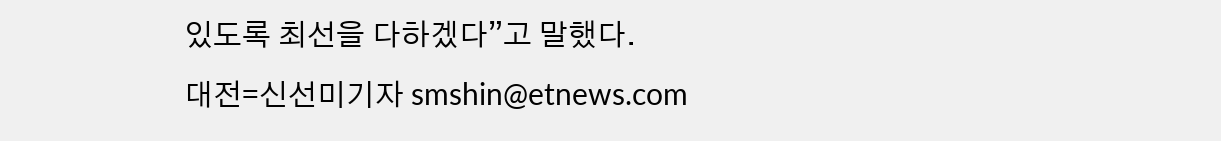있도록 최선을 다하겠다”고 말했다.
대전=신선미기자 smshin@etnews.com